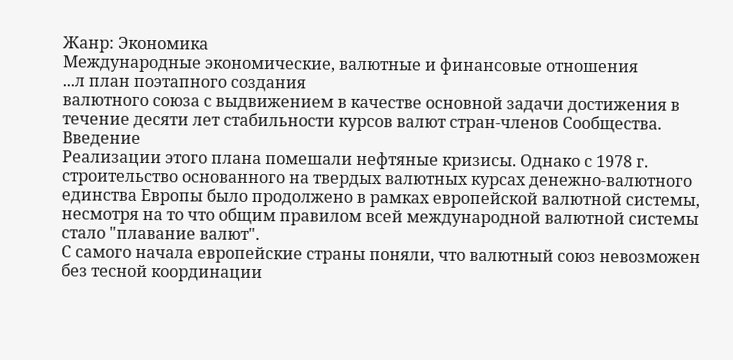Жанр: Экономика
Международные экономические, валютные и финансовые отношения
...л план поэтапного создания
валютного союза с выдвижением в качестве основной задачи достижения в
течение десяти лет стабильности курсов валют стран-членов Сообщества.
Введение
Реализации этого плана помешали нефтяные кризисы. Однако с 1978 г.
строительство основанного на твердых валютных курсах денежно-валютного
единства Европы было продолжено в рамках европейской валютной системы,
несмотря на то что общим правилом всей международной валютной системы
стало "плавание валют".
С самого начала европейские страны поняли, что валютный союз невозможен
без тесной координации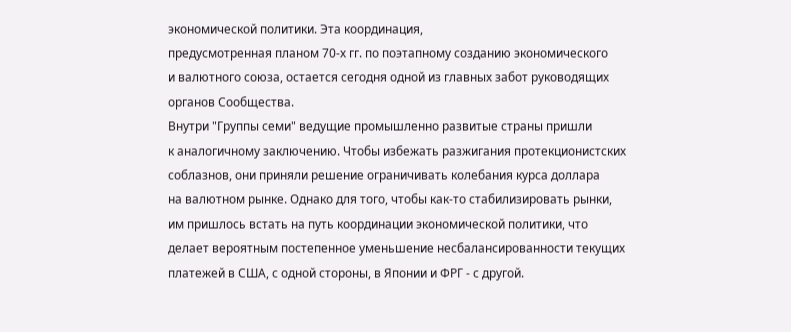экономической политики. Эта координация,
предусмотренная планом 70-х гг. по поэтапному созданию экономического
и валютного союза, остается сегодня одной из главных забот руководящих
органов Сообщества.
Внутри "Группы семи" ведущие промышленно развитые страны пришли
к аналогичному заключению. Чтобы избежать разжигания протекционистских
соблазнов, они приняли решение ограничивать колебания курса доллара
на валютном рынке. Однако для того, чтобы как-то стабилизировать рынки,
им пришлось встать на путь координации экономической политики, что
делает вероятным постепенное уменьшение несбалансированности текущих
платежей в США, с одной стороны, в Японии и ФРГ - с другой.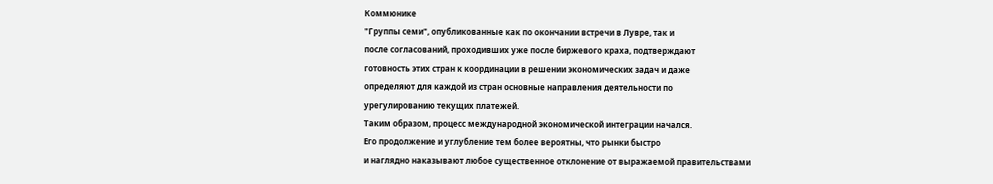Коммюнике
"Группы семи", опубликованные как по окончании встречи в Лувре, так и
после согласований, проходивших уже после биржевого краха, подтверждают
готовность этих стран к координации в решении экономических задач и даже
определяют для каждой из стран основные направления деятельности по
урегулированию текущих платежей.
Таким образом, процесс международной экономической интеграции начался.
Его продолжение и углубление тем более вероятны, что рынки быстро
и наглядно наказывают любое существенное отклонение от выражаемой правительствами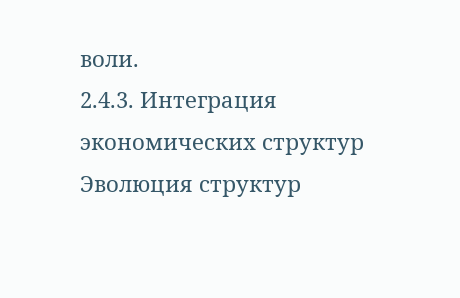воли.
2.4.3. Интеграция экономических структур
Эволюция структур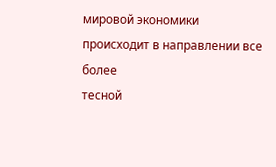мировой экономики происходит в направлении все более
тесной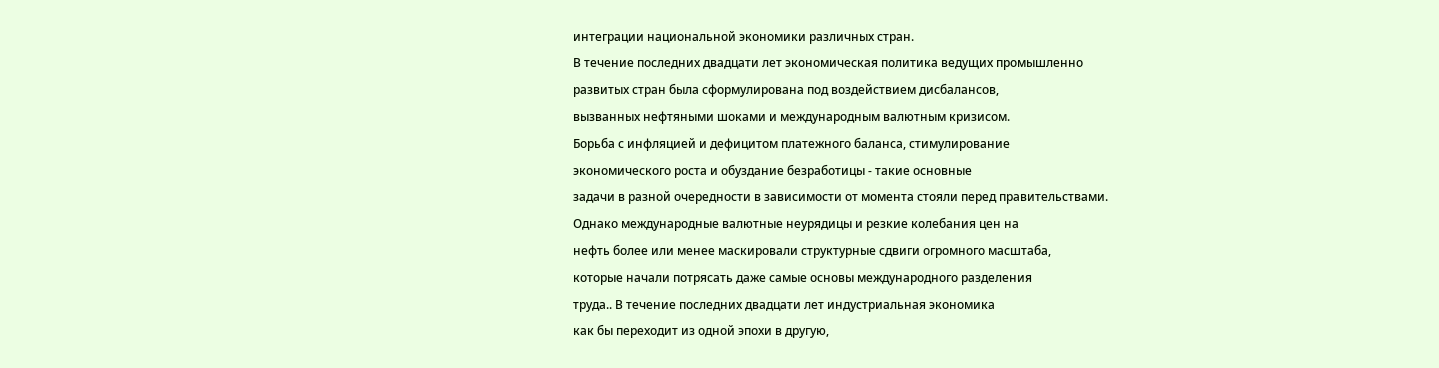интеграции национальной экономики различных стран.
В течение последних двадцати лет экономическая политика ведущих промышленно
развитых стран была сформулирована под воздействием дисбалансов,
вызванных нефтяными шоками и международным валютным кризисом.
Борьба с инфляцией и дефицитом платежного баланса, стимулирование
экономического роста и обуздание безработицы - такие основные
задачи в разной очередности в зависимости от момента стояли перед правительствами.
Однако международные валютные неурядицы и резкие колебания цен на
нефть более или менее маскировали структурные сдвиги огромного масштаба,
которые начали потрясать даже самые основы международного разделения
труда.. В течение последних двадцати лет индустриальная экономика
как бы переходит из одной эпохи в другую,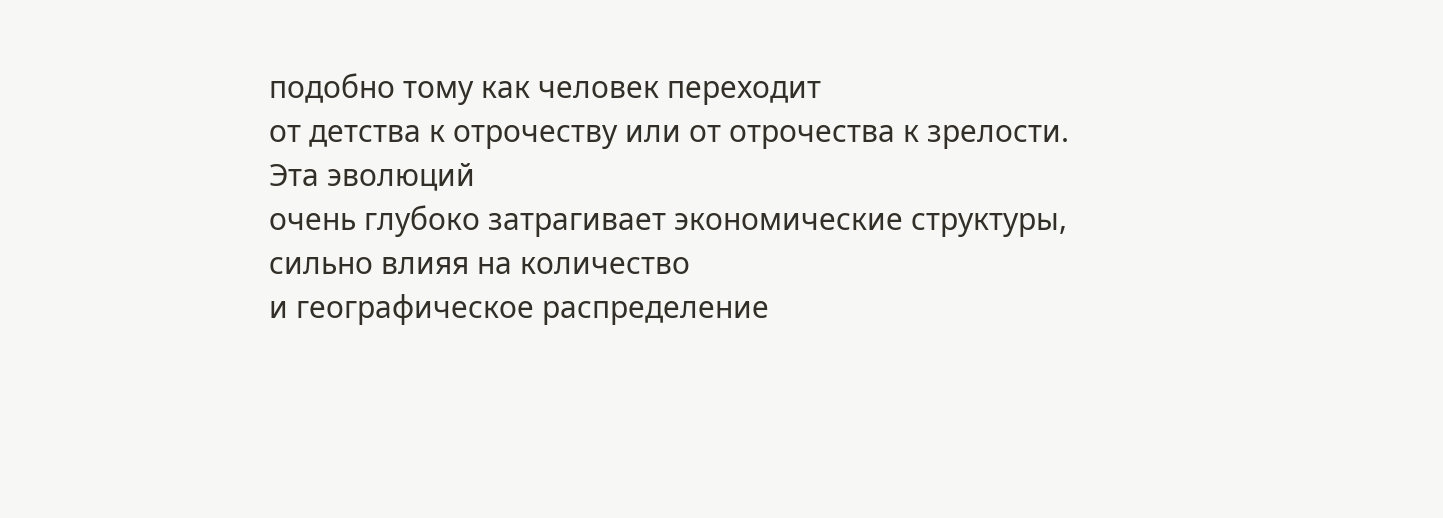подобно тому как человек переходит
от детства к отрочеству или от отрочества к зрелости. Эта эволюций
очень глубоко затрагивает экономические структуры, сильно влияя на количество
и географическое распределение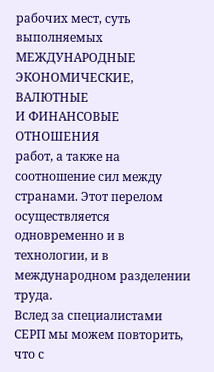рабочих мест, суть выполняемых
МЕЖДУНАРОДНЫЕ ЭКОНОМИЧЕСКИЕ, ВАЛЮТНЫЕ
И ФИНАНСОВЫЕ ОТНОШЕНИЯ
работ, а также на соотношение сил между странами. Этот перелом осуществляется
одновременно и в технологии, и в международном разделении труда.
Вслед за специалистами СЕРП мы можем повторить, что с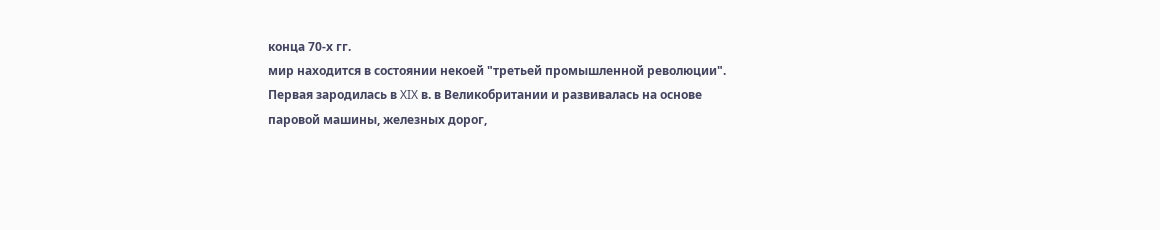конца 70-х гг.
мир находится в состоянии некоей "третьей промышленной революции".
Первая зародилась в XIX в. в Великобритании и развивалась на основе
паровой машины, железных дорог,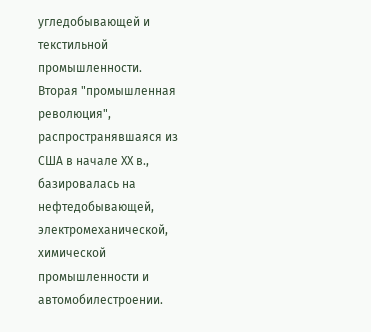угледобывающей и текстильной промышленности.
Вторая "промышленная революция", распространявшаяся из
США в начале XX в., базировалась на нефтедобывающей, электромеханической,
химической промышленности и автомобилестроении.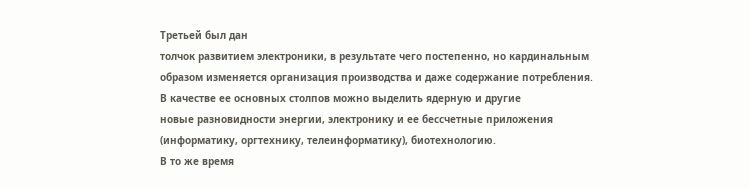Третьей был дан
толчок развитием электроники, в результате чего постепенно, но кардинальным
образом изменяется организация производства и даже содержание потребления.
В качестве ее основных столпов можно выделить ядерную и другие
новые разновидности энергии, электронику и ее бессчетные приложения
(информатику, оргтехнику, телеинформатику), биотехнологию.
В то же время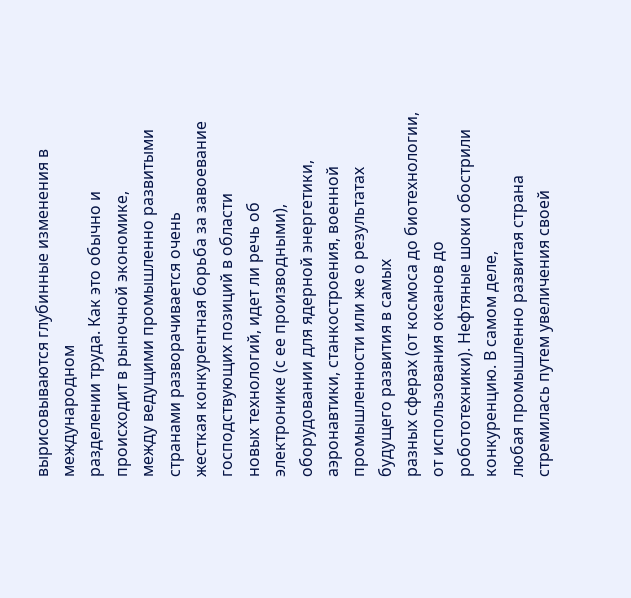вырисовываются глубинные изменения в международном
разделении труда. Как это обычно и происходит в рыночной экономике,
между ведущими промышленно развитыми странами разворачивается очень
жесткая конкурентная борьба за завоевание господствующих позиций в области
новых технологий, идет ли речь об электронике (с ее производными),
оборудовании для ядерной энергетики, аэронавтики, станкостроения, военной
промышленности или же о результатах будущего развития в самых
разных сферах (от космоса до биотехнологии, от использования океанов до
робототехники). Нефтяные шоки обострили конкуренцию. В самом деле,
любая промышленно развитая страна стремилась путем увеличения своей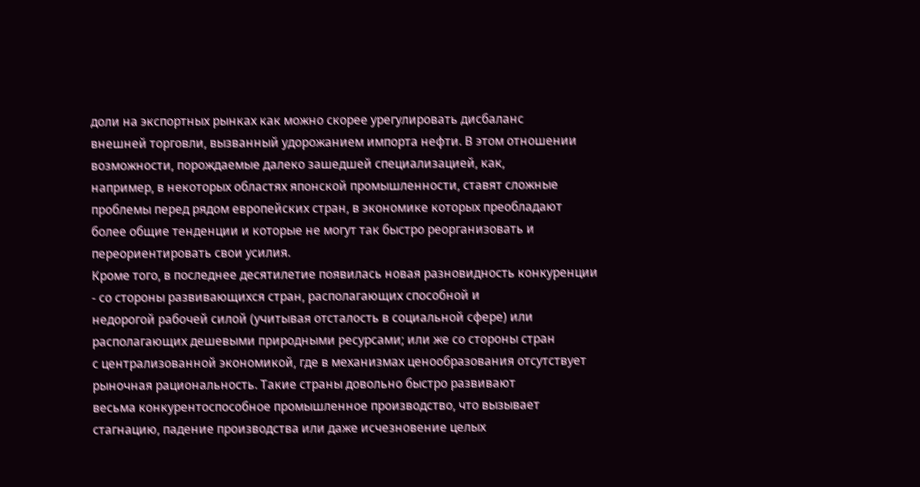доли на экспортных рынках как можно скорее урегулировать дисбаланс
внешней торговли, вызванный удорожанием импорта нефти. В этом отношении
возможности, порождаемые далеко зашедшей специализацией, как,
например, в некоторых областях японской промышленности, ставят сложные
проблемы перед рядом европейских стран, в экономике которых преобладают
более общие тенденции и которые не могут так быстро реорганизовать и
переориентировать свои усилия.
Кроме того, в последнее десятилетие появилась новая разновидность конкуренции
- со стороны развивающихся стран, располагающих способной и
недорогой рабочей силой (учитывая отсталость в социальной сфере) или
располагающих дешевыми природными ресурсами; или же со стороны стран
с централизованной экономикой, где в механизмах ценообразования отсутствует
рыночная рациональность. Такие страны довольно быстро развивают
весьма конкурентоспособное промышленное производство, что вызывает
стагнацию, падение производства или даже исчезновение целых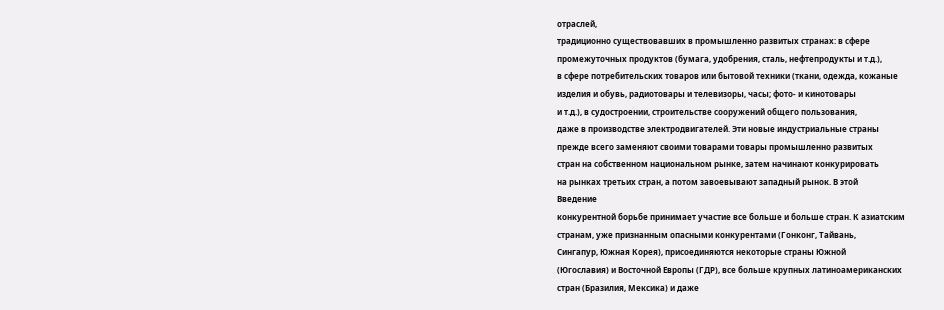отраслей,
традиционно существовавших в промышленно развитых странах: в сфере
промежуточных продуктов (бумага, удобрения, сталь, нефтепродукты и т.д.),
в сфере потребительских товаров или бытовой техники (ткани, одежда, кожаные
изделия и обувь, радиотовары и телевизоры, часы; фото- и кинотовары
и т.д.), в судостроении, строительстве сооружений общего пользования,
даже в производстве электродвигателей. Эти новые индустриальные страны
прежде всего заменяют своими товарами товары промышленно развитых
стран на собственном национальном рынке, затем начинают конкурировать
на рынках третьих стран, а потом завоевывают западный рынок. В этой
Введение
конкурентной борьбе принимает участие все больше и больше стран. К азиатским
странам, уже признанным опасными конкурентами (Гонконг, Тайвань,
Сингапур, Южная Корея), присоединяются некоторые страны Южной
(Югославия) и Восточной Европы (ГДР), все больше крупных латиноамериканских
стран (Бразилия, Мексика) и даже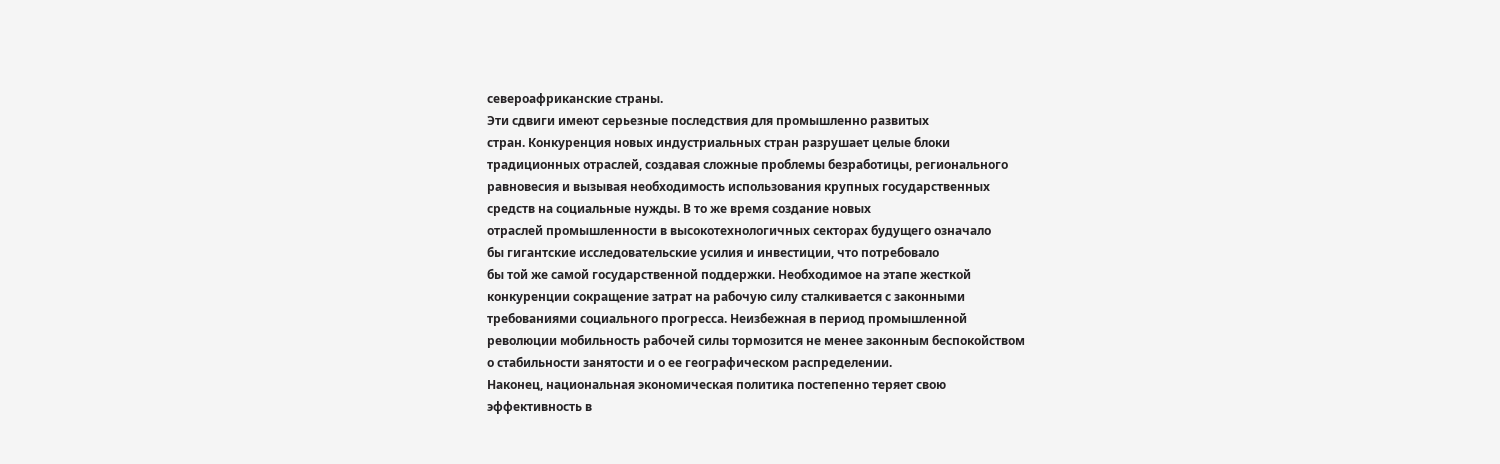североафриканские страны.
Эти сдвиги имеют серьезные последствия для промышленно развитых
стран. Конкуренция новых индустриальных стран разрушает целые блоки
традиционных отраслей, создавая сложные проблемы безработицы, регионального
равновесия и вызывая необходимость использования крупных государственных
средств на социальные нужды. В то же время создание новых
отраслей промышленности в высокотехнологичных секторах будущего означало
бы гигантские исследовательские усилия и инвестиции, что потребовало
бы той же самой государственной поддержки. Необходимое на этапе жесткой
конкуренции сокращение затрат на рабочую силу сталкивается с законными
требованиями социального прогресса. Неизбежная в период промышленной
революции мобильность рабочей силы тормозится не менее законным беспокойством
о стабильности занятости и о ее географическом распределении.
Наконец, национальная экономическая политика постепенно теряет свою
эффективность в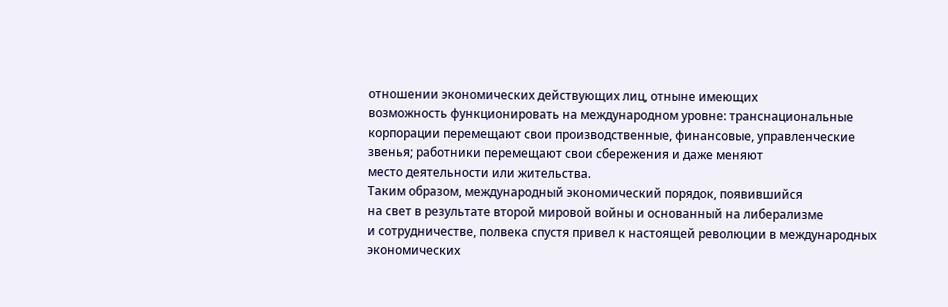отношении экономических действующих лиц, отныне имеющих
возможность функционировать на международном уровне: транснациональные
корпорации перемещают свои производственные, финансовые, управленческие
звенья; работники перемещают свои сбережения и даже меняют
место деятельности или жительства.
Таким образом, международный экономический порядок, появившийся
на свет в результате второй мировой войны и основанный на либерализме
и сотрудничестве, полвека спустя привел к настоящей революции в международных
экономических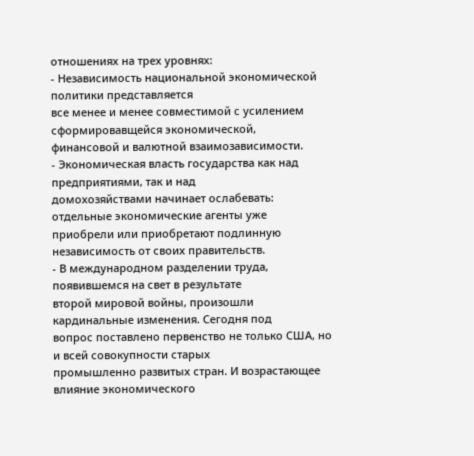отношениях на трех уровнях:
- Независимость национальной экономической политики представляется
все менее и менее совместимой с усилением сформировавщейся экономической,
финансовой и валютной взаимозависимости.
- Экономическая власть государства как над предприятиями, так и над
домохозяйствами начинает ослабевать: отдельные экономические агенты уже
приобрели или приобретают подлинную независимость от своих правительств.
- В международном разделении труда, появившемся на свет в результате
второй мировой войны, произошли кардинальные изменения. Сегодня под
вопрос поставлено первенство не только США, но и всей совокупности старых
промышленно развитых стран. И возрастающее влияние экономического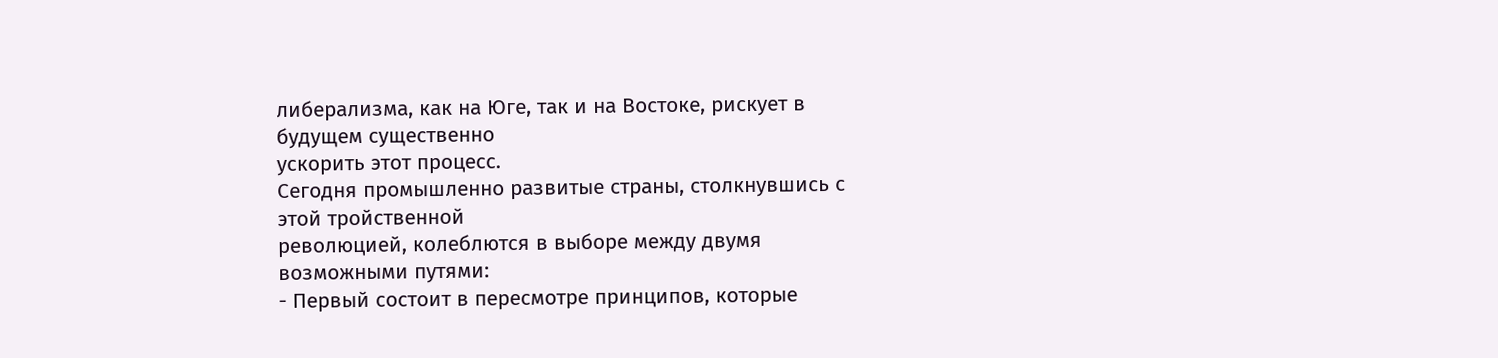либерализма, как на Юге, так и на Востоке, рискует в будущем существенно
ускорить этот процесс.
Сегодня промышленно развитые страны, столкнувшись с этой тройственной
революцией, колеблются в выборе между двумя возможными путями:
- Первый состоит в пересмотре принципов, которые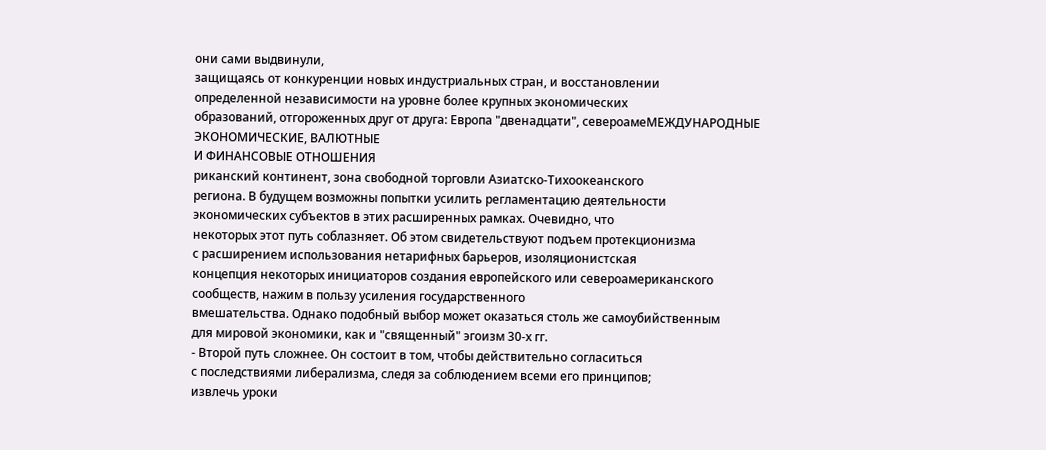они сами выдвинули,
защищаясь от конкуренции новых индустриальных стран, и восстановлении
определенной независимости на уровне более крупных экономических
образований, отгороженных друг от друга: Европа "двенадцати", североамеМЕЖДУНАРОДНЫЕ
ЭКОНОМИЧЕСКИЕ, ВАЛЮТНЫЕ
И ФИНАНСОВЫЕ ОТНОШЕНИЯ
риканский континент, зона свободной торговли Азиатско-Тихоокеанского
региона. В будущем возможны попытки усилить регламентацию деятельности
экономических субъектов в этих расширенных рамках. Очевидно, что
некоторых этот путь соблазняет. Об этом свидетельствуют подъем протекционизма
с расширением использования нетарифных барьеров, изоляционистская
концепция некоторых инициаторов создания европейского или североамериканского
сообществ, нажим в пользу усиления государственного
вмешательства. Однако подобный выбор может оказаться столь же самоубийственным
для мировой экономики, как и "священный" эгоизм 30-х гг.
- Второй путь сложнее. Он состоит в том, чтобы действительно согласиться
с последствиями либерализма, следя за соблюдением всеми его принципов;
извлечь уроки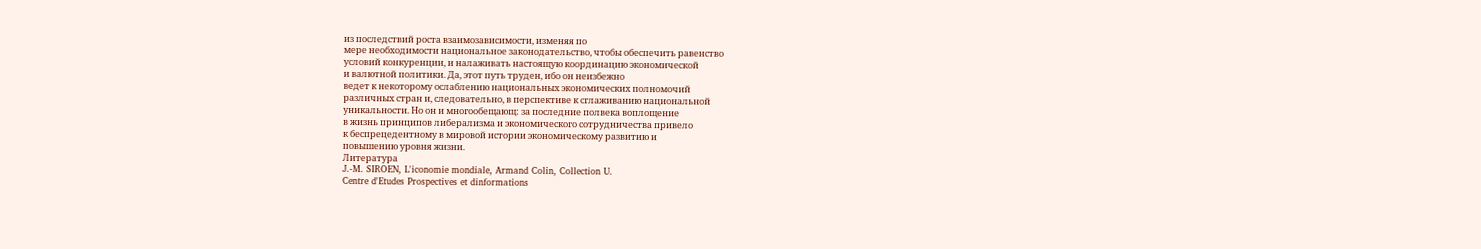из последствий роста взаимозависимости, изменяя по
мере необходимости национальное законодательство, чтобы обеспечить равенство
условий конкуренции, и налаживать настоящую координацию экономической
и валютной политики. Да, этот путь труден, ибо он неизбежно
ведет к некоторому ослаблению национальных экономических полномочий
различных стран и, следовательно, в перспективе к сглаживанию национальной
уникальности. Но он и многообещающ: за последние полвека воплощение
в жизнь принципов либерализма и экономического сотрудничества привело
к беспрецедентному в мировой истории экономическому развитию и
повышению уровня жизни.
Литература
J.-M. SIROEN, L'iconomie mondiale, Armand Colin, Collection U.
Centre d'Etudes Prospectives et dinformations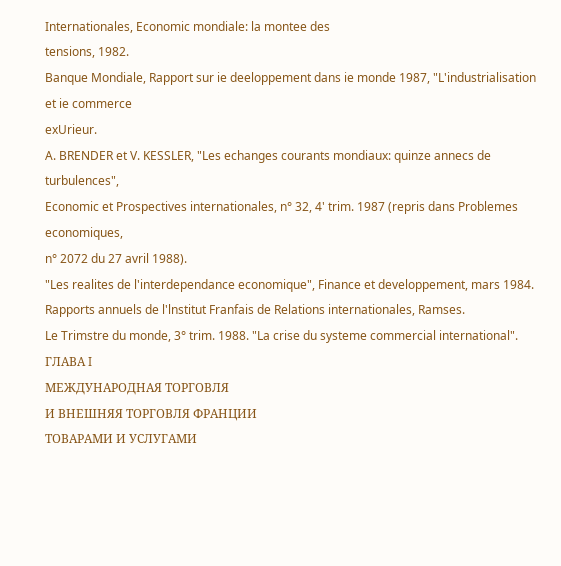Internationales, Economic mondiale: la montee des
tensions, 1982.
Banque Mondiale, Rapport sur ie deeloppement dans ie monde 1987, "L'industrialisation et ie commerce
exUrieur.
A. BRENDER et V. KESSLER, "Les echanges courants mondiaux: quinze annecs de turbulences",
Economic et Prospectives internationales, n° 32, 4' trim. 1987 (repris dans Problemes economiques,
n° 2072 du 27 avril 1988).
"Les realites de l'interdependance economique", Finance et developpement, mars 1984.
Rapports annuels de l'lnstitut Franfais de Relations internationales, Ramses.
Le Trimstre du monde, 3° trim. 1988. "La crise du systeme commercial international".
ГЛАВА I
МЕЖДУНАРОДНАЯ ТОРГОВЛЯ
И ВНЕШНЯЯ ТОРГОВЛЯ ФРАНЦИИ
ТОВАРАМИ И УСЛУГАМИ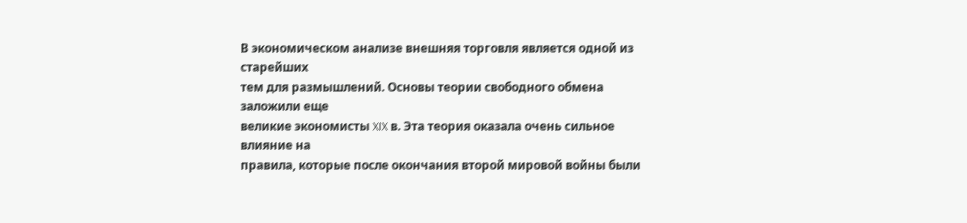В экономическом анализе внешняя торговля является одной из старейших
тем для размышлений. Основы теории свободного обмена заложили еще
великие экономисты XIX в. Эта теория оказала очень сильное влияние на
правила, которые после окончания второй мировой войны были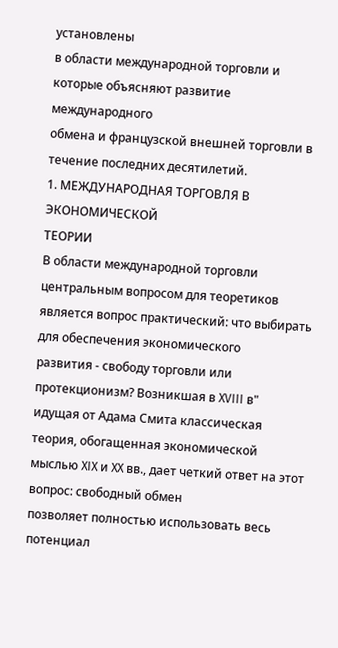установлены
в области международной торговли и которые объясняют развитие международного
обмена и французской внешней торговли в течение последних десятилетий.
1. МЕЖДУНАРОДНАЯ ТОРГОВЛЯ В ЭКОНОМИЧЕСКОЙ
ТЕОРИИ
В области международной торговли центральным вопросом для теоретиков
является вопрос практический: что выбирать для обеспечения экономического
развития - свободу торговли или протекционизм? Возникшая в XVIII в"
идущая от Адама Смита классическая теория, обогащенная экономической
мыслью XIX и XX вв., дает четкий ответ на этот вопрос: свободный обмен
позволяет полностью использовать весь потенциал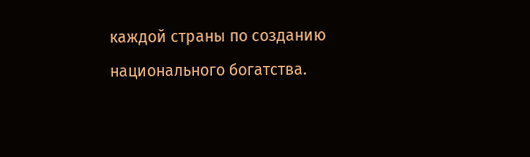каждой страны по созданию
национального богатства.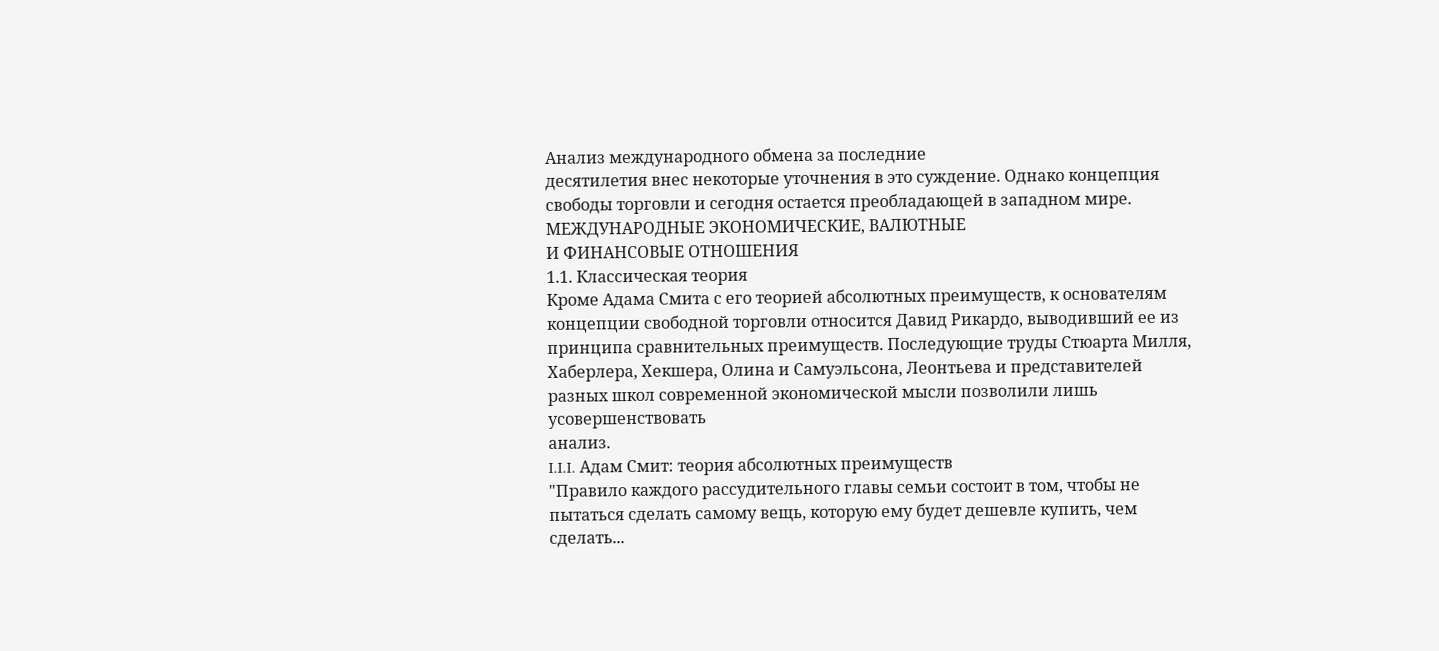Анализ международного обмена за последние
десятилетия внес некоторые уточнения в это суждение. Однако концепция
свободы торговли и сегодня остается преобладающей в западном мире.
МЕЖДУНАРОДНЫЕ ЭКОНОМИЧЕСКИЕ, ВАЛЮТНЫЕ
И ФИНАНСОВЫЕ ОТНОШЕНИЯ
1.1. Классическая теория
Кроме Адама Смита с его теорией абсолютных преимуществ, к основателям
концепции свободной торговли относится Давид Рикардо, выводивший ее из
принципа сравнительных преимуществ. Последующие труды Стюарта Милля,
Хаберлера, Хекшера, Олина и Самуэльсона, Леонтьева и представителей
разных школ современной экономической мысли позволили лишь усовершенствовать
анализ.
I.I.I. Адам Смит: теория абсолютных преимуществ
"Правило каждого рассудительного главы семьи состоит в том, чтобы не
пытаться сделать самому вещь, которую ему будет дешевле купить, чем сделать...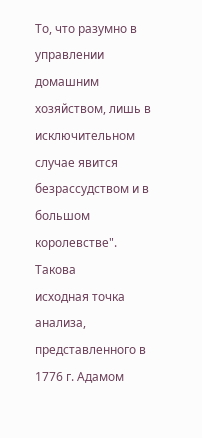То, что разумно в управлении домашним хозяйством, лишь в исключительном
случае явится безрассудством и в большом королевстве". Такова
исходная точка анализа, представленного в 1776 г. Адамом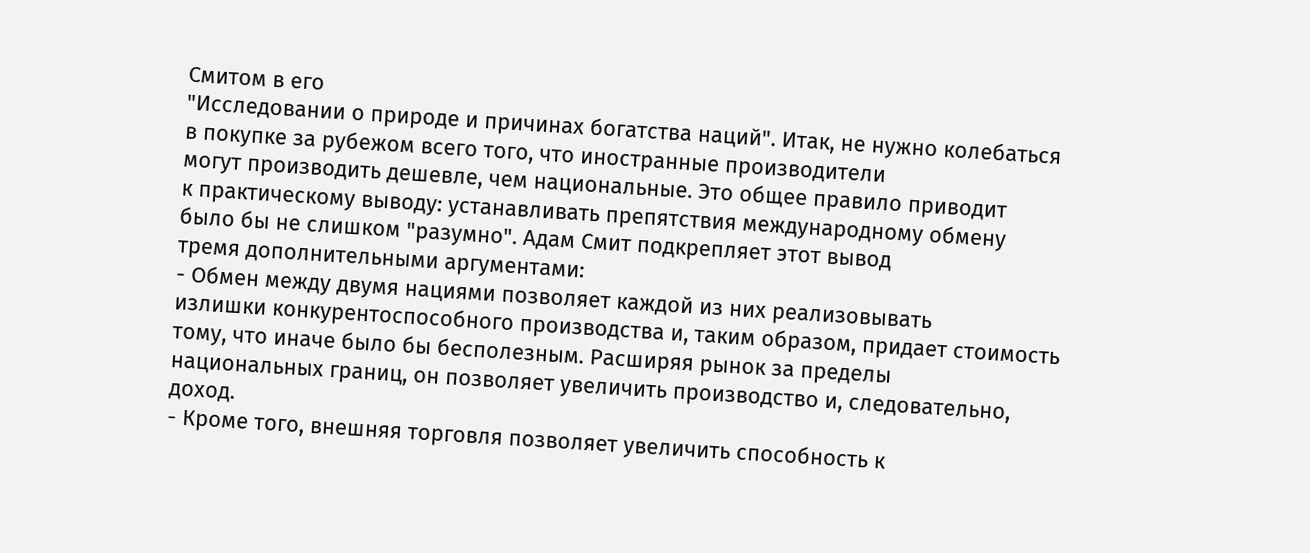Смитом в его
"Исследовании о природе и причинах богатства наций". Итак, не нужно колебаться
в покупке за рубежом всего того, что иностранные производители
могут производить дешевле, чем национальные. Это общее правило приводит
к практическому выводу: устанавливать препятствия международному обмену
было бы не слишком "разумно". Адам Смит подкрепляет этот вывод
тремя дополнительными аргументами:
- Обмен между двумя нациями позволяет каждой из них реализовывать
излишки конкурентоспособного производства и, таким образом, придает стоимость
тому, что иначе было бы бесполезным. Расширяя рынок за пределы
национальных границ, он позволяет увеличить производство и, следовательно,
доход.
- Кроме того, внешняя торговля позволяет увеличить способность к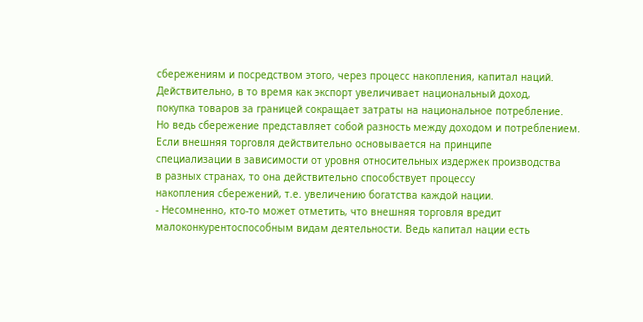сбережениям и посредством этого, через процесс накопления, капитал наций.
Действительно, в то время как экспорт увеличивает национальный доход,
покупка товаров за границей сокращает затраты на национальное потребление.
Но ведь сбережение представляет собой разность между доходом и потреблением.
Если внешняя торговля действительно основывается на принципе
специализации в зависимости от уровня относительных издержек производства
в разных странах, то она действительно способствует процессу
накопления сбережений, т.е. увеличению богатства каждой нации.
- Несомненно, кто-то может отметить, что внешняя торговля вредит
малоконкурентоспособным видам деятельности. Ведь капитал нации есть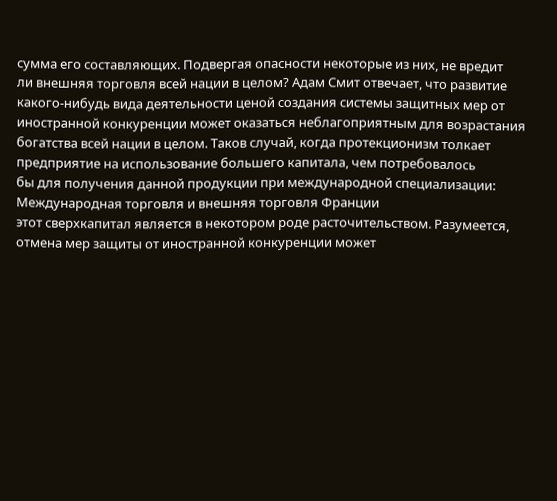сумма его составляющих. Подвергая опасности некоторые из них, не вредит
ли внешняя торговля всей нации в целом? Адам Смит отвечает, что развитие
какого-нибудь вида деятельности ценой создания системы защитных мер от
иностранной конкуренции может оказаться неблагоприятным для возрастания
богатства всей нации в целом. Таков случай, когда протекционизм толкает
предприятие на использование большего капитала, чем потребовалось
бы для получения данной продукции при международной специализации:
Международная торговля и внешняя торговля Франции
этот сверхкапитал является в некотором роде расточительством. Разумеется,
отмена мер защиты от иностранной конкуренции может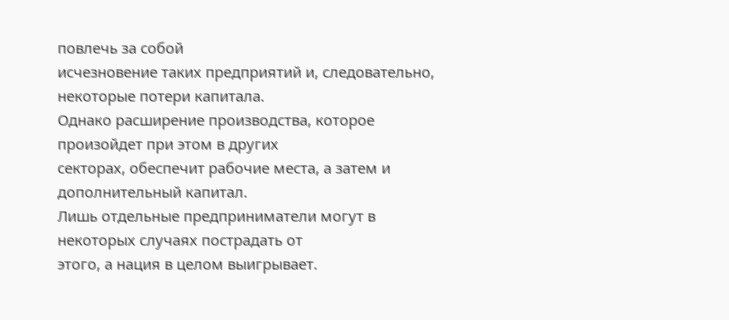повлечь за собой
исчезновение таких предприятий и, следовательно, некоторые потери капитала.
Однако расширение производства, которое произойдет при этом в других
секторах, обеспечит рабочие места, а затем и дополнительный капитал.
Лишь отдельные предприниматели могут в некоторых случаях пострадать от
этого, а нация в целом выигрывает.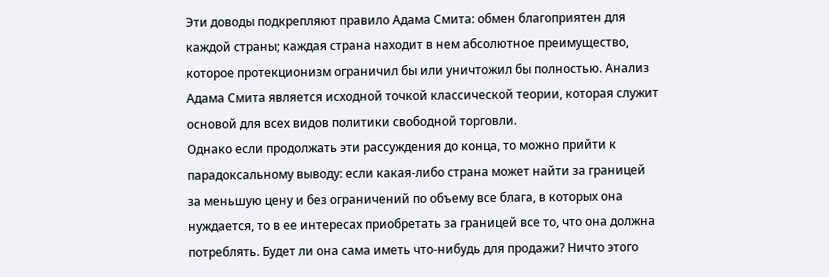Эти доводы подкрепляют правило Адама Смита: обмен благоприятен для
каждой страны; каждая страна находит в нем абсолютное преимущество,
которое протекционизм ограничил бы или уничтожил бы полностью. Анализ
Адама Смита является исходной точкой классической теории, которая служит
основой для всех видов политики свободной торговли.
Однако если продолжать эти рассуждения до конца, то можно прийти к
парадоксальному выводу: если какая-либо страна может найти за границей
за меньшую цену и без ограничений по объему все блага, в которых она
нуждается, то в ее интересах приобретать за границей все то, что она должна
потреблять. Будет ли она сама иметь что-нибудь для продажи? Ничто этого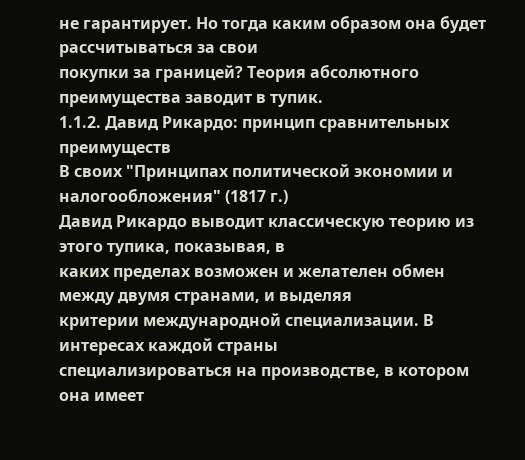не гарантирует. Но тогда каким образом она будет рассчитываться за свои
покупки за границей? Теория абсолютного преимущества заводит в тупик.
1.1.2. Давид Рикардо: принцип сравнительных
преимуществ
В своих "Принципах политической экономии и налогообложения" (1817 г.)
Давид Рикардо выводит классическую теорию из этого тупика, показывая, в
каких пределах возможен и желателен обмен между двумя странами, и выделяя
критерии международной специализации. В интересах каждой страны
специализироваться на производстве, в котором она имеет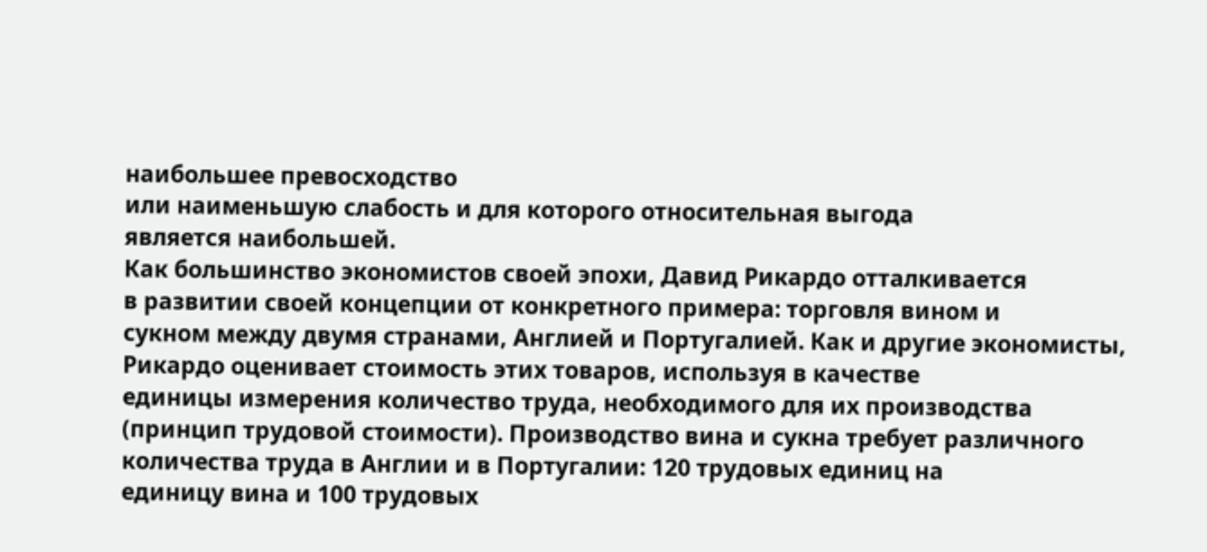наибольшее превосходство
или наименьшую слабость и для которого относительная выгода
является наибольшей.
Как большинство экономистов своей эпохи, Давид Рикардо отталкивается
в развитии своей концепции от конкретного примера: торговля вином и
сукном между двумя странами, Англией и Португалией. Как и другие экономисты,
Рикардо оценивает стоимость этих товаров, используя в качестве
единицы измерения количество труда, необходимого для их производства
(принцип трудовой стоимости). Производство вина и сукна требует различного
количества труда в Англии и в Португалии: 120 трудовых единиц на
единицу вина и 100 трудовых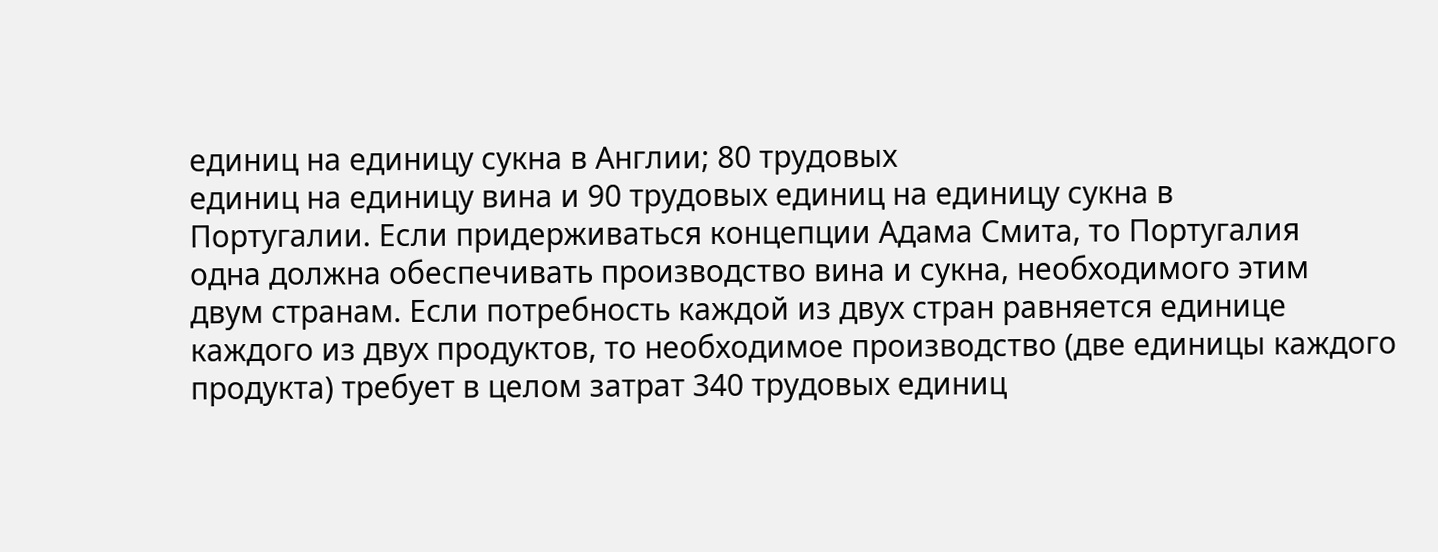единиц на единицу сукна в Англии; 80 трудовых
единиц на единицу вина и 90 трудовых единиц на единицу сукна в
Португалии. Если придерживаться концепции Адама Смита, то Португалия
одна должна обеспечивать производство вина и сукна, необходимого этим
двум странам. Если потребность каждой из двух стран равняется единице
каждого из двух продуктов, то необходимое производство (две единицы каждого
продукта) требует в целом затрат 340 трудовых единиц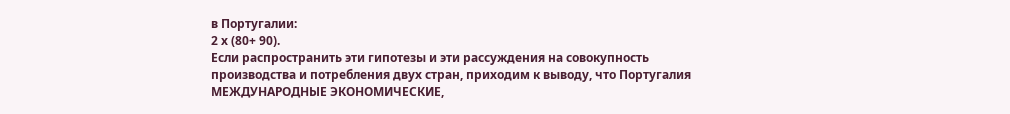в Португалии:
2 х (80+ 90).
Если распространить эти гипотезы и эти рассуждения на совокупность
производства и потребления двух стран, приходим к выводу, что Португалия
МЕЖДУНАРОДНЫЕ ЭКОНОМИЧЕСКИЕ,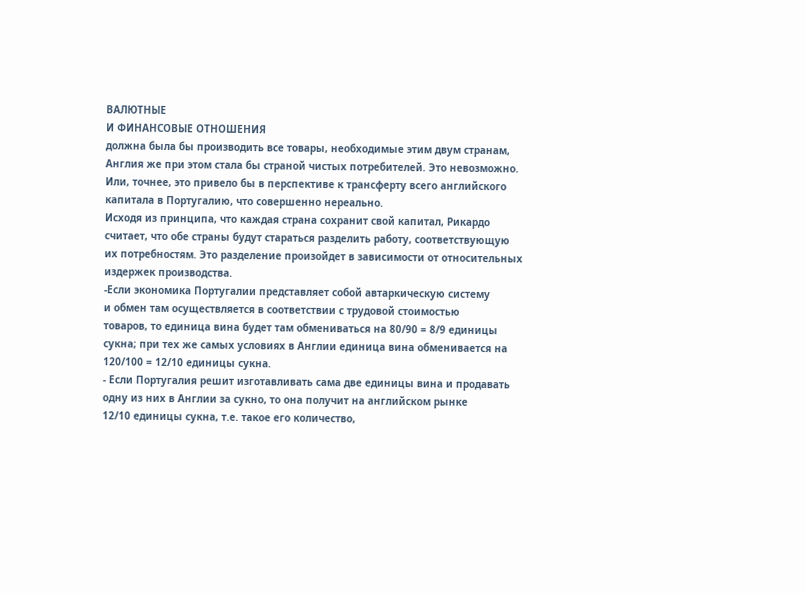ВАЛЮТНЫЕ
И ФИНАНСОВЫЕ ОТНОШЕНИЯ
должна была бы производить все товары, необходимые этим двум странам,
Англия же при этом стала бы страной чистых потребителей. Это невозможно.
Или, точнее, это привело бы в перспективе к трансферту всего английского
капитала в Португалию, что совершенно нереально.
Исходя из принципа, что каждая страна сохранит свой капитал, Рикардо
считает, что обе страны будут стараться разделить работу, соответствующую
их потребностям. Это разделение произойдет в зависимости от относительных
издержек производства.
-Если экономика Португалии представляет собой автаркическую систему
и обмен там осуществляется в соответствии с трудовой стоимостью
товаров, то единица вина будет там обмениваться на 80/90 = 8/9 единицы
сукна; при тех же самых условиях в Англии единица вина обменивается на
120/100 = 12/10 единицы сукна.
- Если Португалия решит изготавливать сама две единицы вина и продавать
одну из них в Англии за сукно, то она получит на английском рынке
12/10 единицы сукна, т.е. такое его количество,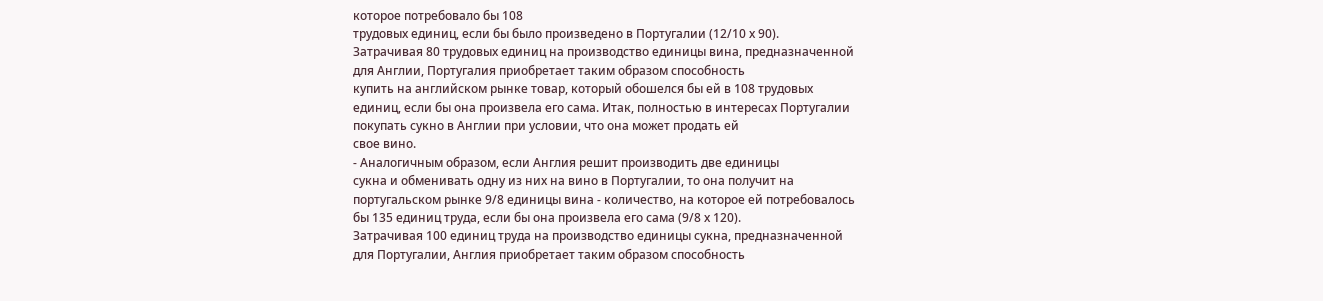которое потребовало бы 108
трудовых единиц, если бы было произведено в Португалии (12/10 х 90).
Затрачивая 80 трудовых единиц на производство единицы вина, предназначенной
для Англии, Португалия приобретает таким образом способность
купить на английском рынке товар, который обошелся бы ей в 108 трудовых
единиц, если бы она произвела его сама. Итак, полностью в интересах Португалии
покупать сукно в Англии при условии, что она может продать ей
свое вино.
- Аналогичным образом, если Англия решит производить две единицы
сукна и обменивать одну из них на вино в Португалии, то она получит на
португальском рынке 9/8 единицы вина - количество, на которое ей потребовалось
бы 135 единиц труда, если бы она произвела его сама (9/8 х 120).
Затрачивая 100 единиц труда на производство единицы сукна, предназначенной
для Португалии, Англия приобретает таким образом способность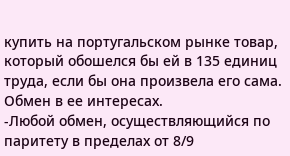купить на португальском рынке товар, который обошелся бы ей в 135 единиц
труда, если бы она произвела его сама. Обмен в ее интересах.
-Любой обмен, осуществляющийся по паритету в пределах от 8/9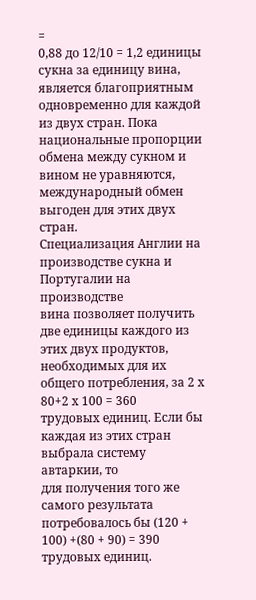=
0,88 до 12/10 = 1,2 единицы сукна за единицу вина, является благоприятным
одновременно для каждой из двух стран. Пока национальные пропорции
обмена между сукном и вином не уравняются, международный обмен
выгоден для этих двух стран.
Специализация Англии на производстве сукна и Португалии на производстве
вина позволяет получить две единицы каждого из этих двух продуктов,
необходимых для их общего потребления, за 2 х 80+2 х 100 = 360
трудовых единиц. Если бы каждая из этих стран выбрала систему автаркии, то
для получения того же самого результата потребовалось бы (120 +
100) +(80 + 90) = 390 трудовых единиц.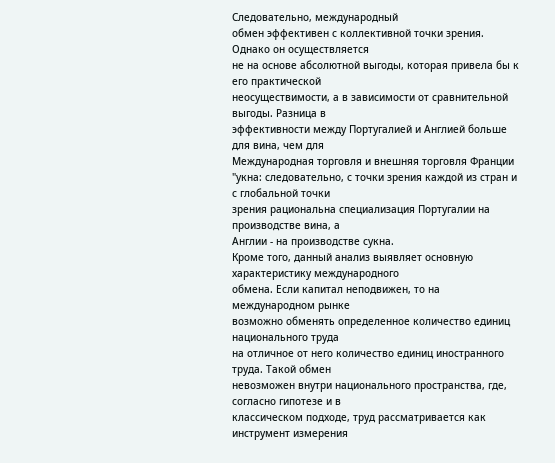Следовательно, международный
обмен эффективен с коллективной точки зрения. Однако он осуществляется
не на основе абсолютной выгоды, которая привела бы к его практической
неосуществимости, а в зависимости от сравнительной выгоды. Разница в
эффективности между Португалией и Англией больше для вина, чем для
Международная торговля и внешняя торговля Франции
"укна: следовательно, с точки зрения каждой из стран и с глобальной точки
зрения рациональна специализация Португалии на производстве вина, а
Англии - на производстве сукна.
Кроме того, данный анализ выявляет основную характеристику международного
обмена. Если капитал неподвижен, то на международном рынке
возможно обменять определенное количество единиц национального труда
на отличное от него количество единиц иностранного труда. Такой обмен
невозможен внутри национального пространства, где, согласно гипотезе и в
классическом подходе, труд рассматривается как инструмент измерения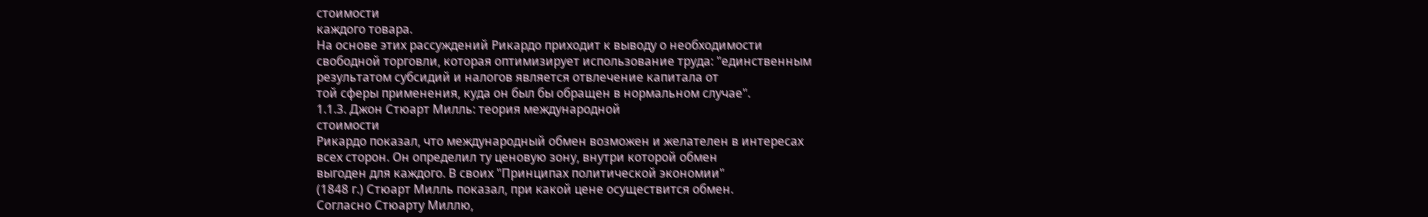стоимости
каждого товара.
На основе этих рассуждений Рикардо приходит к выводу о необходимости
свободной торговли, которая оптимизирует использование труда: "единственным
результатом субсидий и налогов является отвлечение капитала от
той сферы применения, куда он был бы обращен в нормальном случае".
1.1.3. Джон Стюарт Милль: теория международной
стоимости
Рикардо показал, что международный обмен возможен и желателен в интересах
всех сторон. Он определил ту ценовую зону, внутри которой обмен
выгоден для каждого. В своих "Принципах политической экономии"
(1848 г.) Стюарт Милль показал, при какой цене осуществится обмен.
Согласно Стюарту Миллю,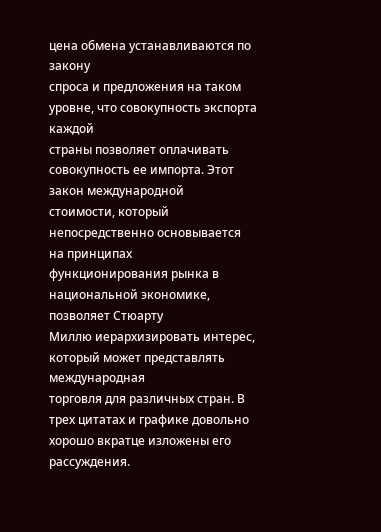цена обмена устанавливаются по закону
спроса и предложения на таком уровне, что совокупность экспорта каждой
страны позволяет оплачивать совокупность ее импорта. Этот закон международной
стоимости, который непосредственно основывается на принципах
функционирования рынка в национальной экономике, позволяет Стюарту
Миллю иерархизировать интерес, который может представлять международная
торговля для различных стран. В трех цитатах и графике довольно
хорошо вкратце изложены его рассуждения.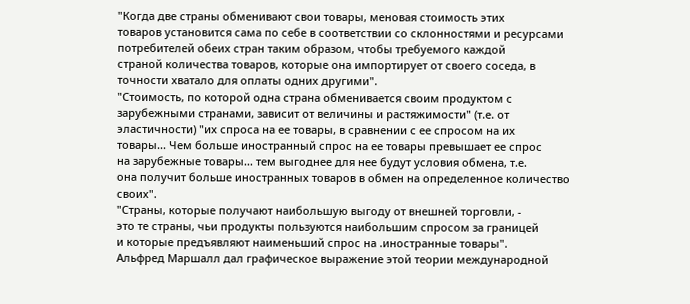"Когда две страны обменивают свои товары, меновая стоимость этих
товаров установится сама по себе в соответствии со склонностями и ресурсами
потребителей обеих стран таким образом, чтобы требуемого каждой
страной количества товаров, которые она импортирует от своего соседа, в
точности хватало для оплаты одних другими".
"Стоимость, по которой одна страна обменивается своим продуктом с
зарубежными странами, зависит от величины и растяжимости" (т.е. от
эластичности) "их спроса на ее товары, в сравнении с ее спросом на их
товары... Чем больше иностранный спрос на ее товары превышает ее спрос
на зарубежные товары... тем выгоднее для нее будут условия обмена, т.е.
она получит больше иностранных товаров в обмен на определенное количество
своих".
"Страны, которые получают наибольшую выгоду от внешней торговли, -
это те страны, чьи продукты пользуются наибольшим спросом за границей
и которые предъявляют наименьший спрос на .иностранные товары".
Альфред Маршалл дал графическое выражение этой теории международной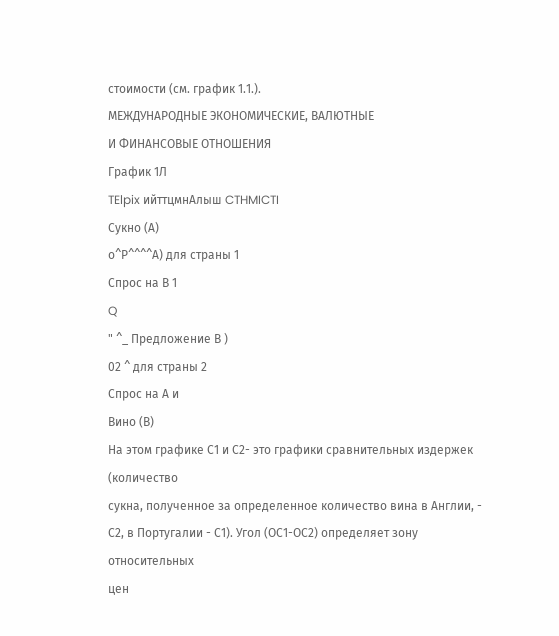стоимости (см. график 1.1.).
МЕЖДУНАРОДНЫЕ ЭКОНОМИЧЕСКИЕ, ВАЛЮТНЫЕ
И ФИНАНСОВЫЕ ОТНОШЕНИЯ
График 1Л
TElpix ийттцмнАлыш CTHMICTI
Сукно (А)
о^Р^^^^А) для страны 1
Спрос на В 1
Q
" ^_ Предложение В )
02 ^ для страны 2
Спрос на А и
Вино (В)
На этом графике С1 и С2- это графики сравнительных издержек (количество
сукна, полученное за определенное количество вина в Англии, -
С2, в Португалии - С1). Угол (ОС1-ОС2) определяет зону относительных
цен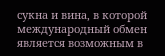сукна и вина, в которой международный обмен является возможным в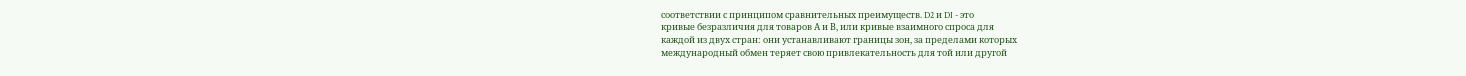соответствии с принципом сравнительных преимуществ. D2 и DI - это
кривые безразличия для товаров А и В, или кривые взаимного спроса для
каждой из двух стран: они устанавливают границы зон, за пределами которых
международный обмен теряет свою привлекательность для той или другой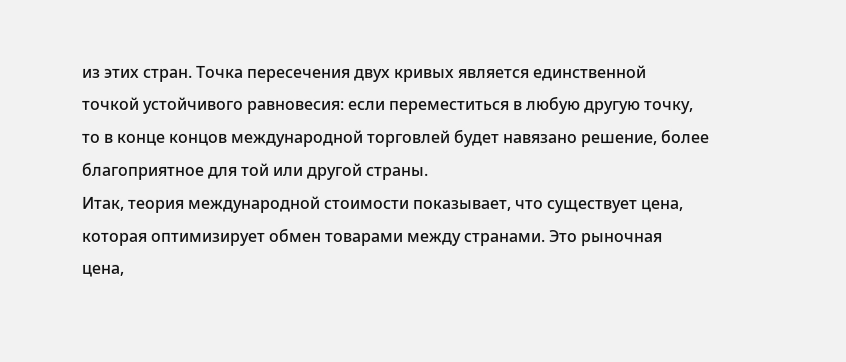из этих стран. Точка пересечения двух кривых является единственной
точкой устойчивого равновесия: если переместиться в любую другую точку,
то в конце концов международной торговлей будет навязано решение, более
благоприятное для той или другой страны.
Итак, теория международной стоимости показывает, что существует цена,
которая оптимизирует обмен товарами между странами. Это рыночная
цена,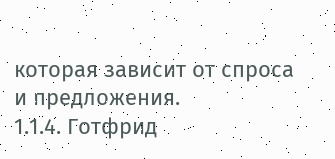которая зависит от спроса и предложения.
1.1.4. Готфрид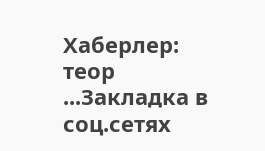Хаберлер: теор
...Закладка в соц.сетях